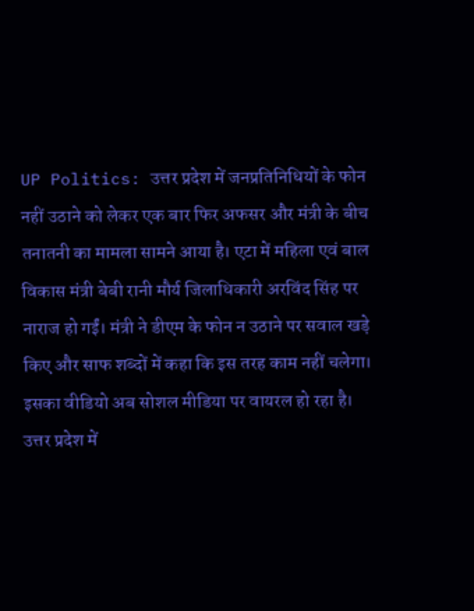UP Politics: उत्तर प्रदेश में जनप्रतिनिधियों के फोन नहीं उठाने को लेकर एक बार फिर अफसर और मंत्री के बीच तनातनी का मामला सामने आया है। एटा में महिला एवं बाल विकास मंत्री बेबी रानी मौर्य जिलाधिकारी अरविंद सिंह पर नाराज हो गईं। मंत्री ने डीएम के फोन न उठाने पर सवाल खड़े किए और साफ शब्दों में कहा कि इस तरह काम नहीं चलेगा। इसका वीडियो अब सोशल मीडिया पर वायरल हो रहा है।
उत्तर प्रदेश में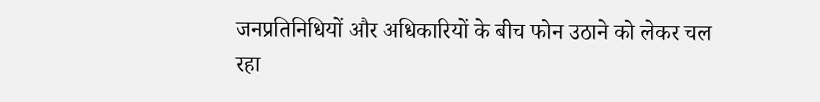जनप्रतिनिधियों और अधिकारियों के बीच फोन उठाने को लेकर चल रहा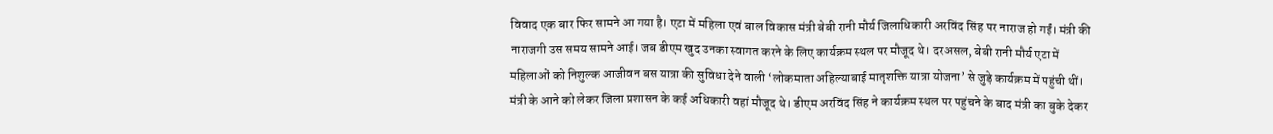विवाद एक बार फिर सामने आ गया है। एटा में महिला एवं बाल विकास मंत्री बेबी रानी मौर्य जिलाधिकारी अरविंद सिंह पर नाराज हो गईं। मंत्री की नाराजगी उस समय सामने आई। जब डीएम खुद उनका स्वागत करने के लिए कार्यक्रम स्थल पर मौजूद थे। दरअसल, बेबी रानी मौर्य एटा में महिलाओं को निशुल्क आजीवन बस यात्रा की सुविधा देने वाली ‘लोकमाता अहिल्याबाई मातृशक्ति यात्रा योजना’ से जुड़े कार्यक्रम में पहुंची थीं। मंत्री के आने को लेकर जिला प्रशासन के कई अधिकारी वहां मौजूद थे। डीएम अरविंद सिंह ने कार्यक्रम स्थल पर पहुंचने के बाद मंत्री का बुके देकर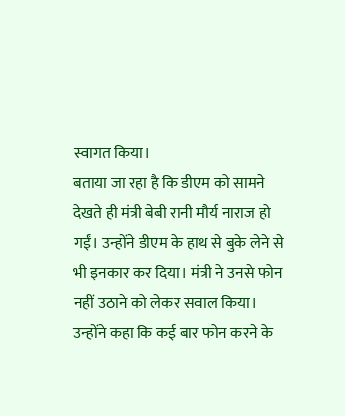स्वागत किया।
बताया जा रहा है कि डीएम को सामने देखते ही मंत्री बेबी रानी मौर्य नाराज हो गईं। उन्होंने डीएम के हाथ से बुके लेने से भी इनकार कर दिया। मंत्री ने उनसे फोन नहीं उठाने को लेकर सवाल किया। उन्होंने कहा कि कई बार फोन करने के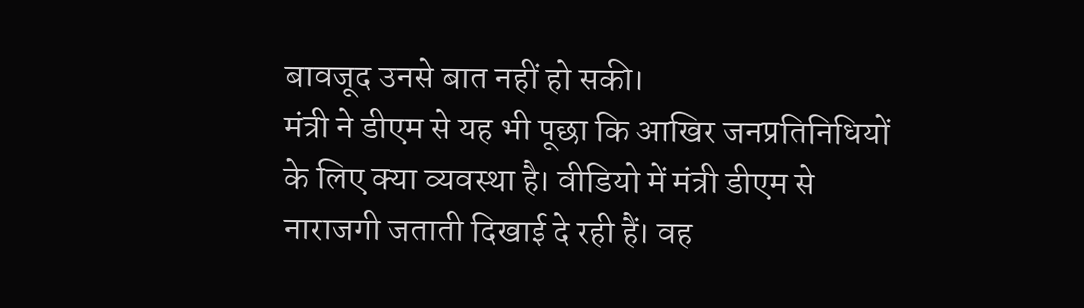बावजूद उनसे बात नहीं हो सकी।
मंत्री ने डीएम से यह भी पूछा कि आखिर जनप्रतिनिधियों के लिए क्या व्यवस्था है। वीडियो में मंत्री डीएम से नाराजगी जताती दिखाई दे रही हैं। वह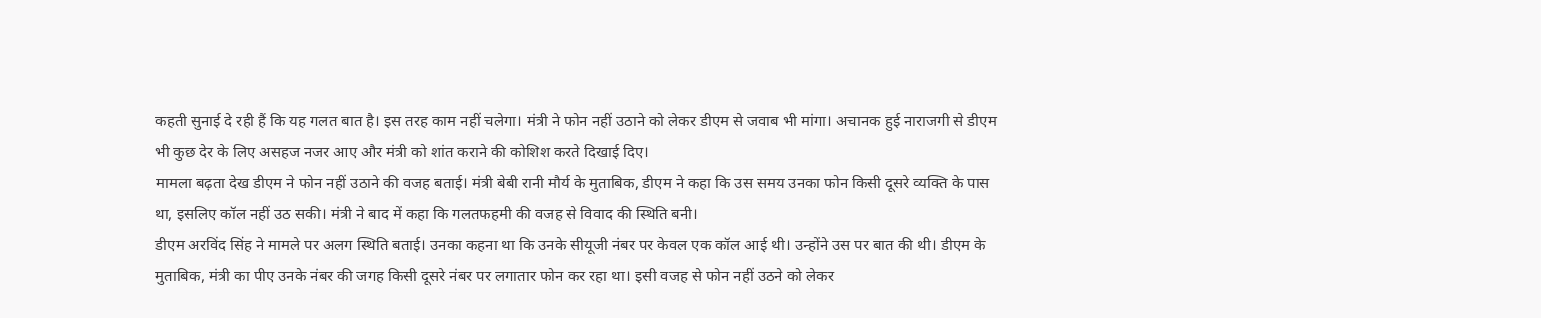कहती सुनाई दे रही हैं कि यह गलत बात है। इस तरह काम नहीं चलेगा। मंत्री ने फोन नहीं उठाने को लेकर डीएम से जवाब भी मांगा। अचानक हुई नाराजगी से डीएम भी कुछ देर के लिए असहज नजर आए और मंत्री को शांत कराने की कोशिश करते दिखाई दिए।
मामला बढ़ता देख डीएम ने फोन नहीं उठाने की वजह बताई। मंत्री बेबी रानी मौर्य के मुताबिक, डीएम ने कहा कि उस समय उनका फोन किसी दूसरे व्यक्ति के पास था, इसलिए कॉल नहीं उठ सकी। मंत्री ने बाद में कहा कि गलतफहमी की वजह से विवाद की स्थिति बनी।
डीएम अरविंद सिंह ने मामले पर अलग स्थिति बताई। उनका कहना था कि उनके सीयूजी नंबर पर केवल एक कॉल आई थी। उन्होंने उस पर बात की थी। डीएम के मुताबिक, मंत्री का पीए उनके नंबर की जगह किसी दूसरे नंबर पर लगातार फोन कर रहा था। इसी वजह से फोन नहीं उठने को लेकर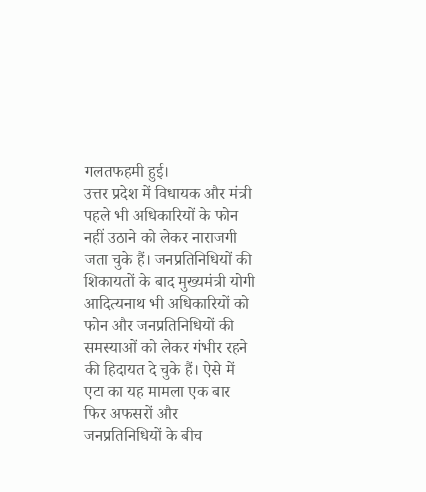गलतफहमी हुई।
उत्तर प्रदेश में विधायक और मंत्री पहले भी अधिकारियों के फोन नहीं उठाने को लेकर नाराजगी जता चुके हैं। जनप्रतिनिधियों की शिकायतों के बाद मुख्यमंत्री योगी आदित्यनाथ भी अधिकारियों को फोन और जनप्रतिनिधियों की समस्याओं को लेकर गंभीर रहने की हिदायत दे चुके हैं। ऐसे में एटा का यह मामला एक बार फिर अफसरों और जनप्रतिनिधियों के बीच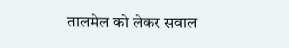तालमेल को लेकर सवाल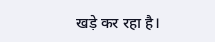खड़े कर रहा है।